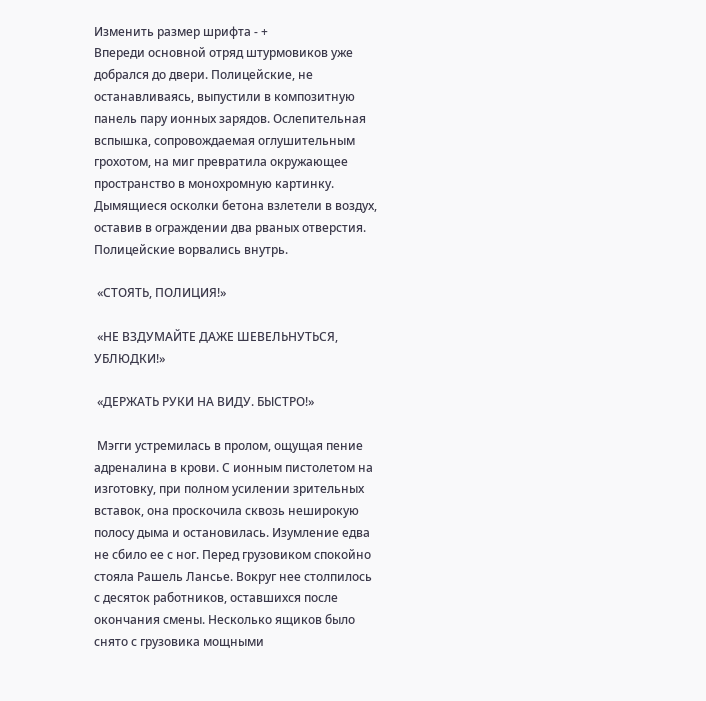Изменить размер шрифта - +
Впереди основной отряд штурмовиков уже добрался до двери. Полицейские, не останавливаясь, выпустили в композитную панель пару ионных зарядов. Ослепительная вспышка, сопровождаемая оглушительным грохотом, на миг превратила окружающее пространство в монохромную картинку. Дымящиеся осколки бетона взлетели в воздух, оставив в ограждении два рваных отверстия. Полицейские ворвались внутрь.

 «СТОЯТЬ, ПОЛИЦИЯ!»

 «НЕ ВЗДУМАЙТЕ ДАЖЕ ШЕВЕЛЬНУТЬСЯ, УБЛЮДКИ!»

 «ДЕРЖАТЬ РУКИ НА ВИДУ. БЫСТРО!»

 Мэгги устремилась в пролом, ощущая пение адреналина в крови. С ионным пистолетом на изготовку, при полном усилении зрительных вставок, она проскочила сквозь неширокую полосу дыма и остановилась. Изумление едва не сбило ее с ног. Перед грузовиком спокойно стояла Рашель Лансье. Вокруг нее столпилось с десяток работников, оставшихся после окончания смены. Несколько ящиков было снято с грузовика мощными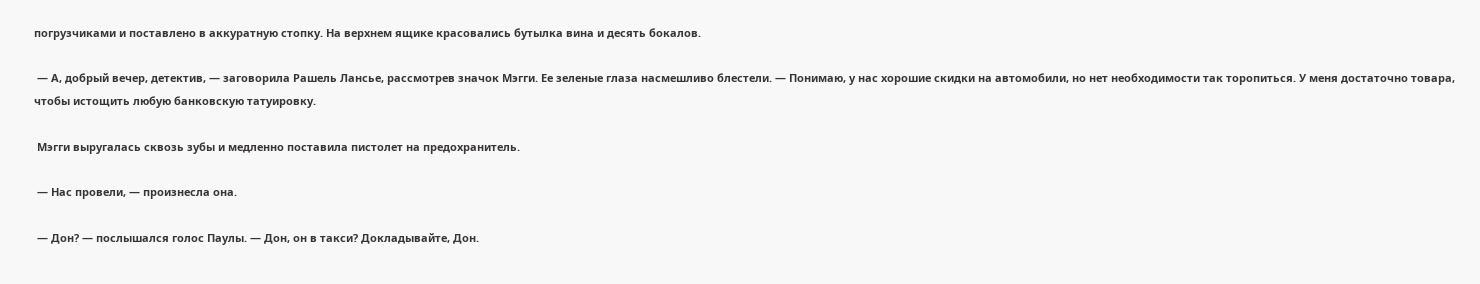погрузчиками и поставлено в аккуратную стопку. На верхнем ящике красовались бутылка вина и десять бокалов.

 — А, добрый вечер, детектив, — заговорила Рашель Лансье, рассмотрев значок Мэгги. Ее зеленые глаза насмешливо блестели. — Понимаю, у нас хорошие скидки на автомобили, но нет необходимости так торопиться. У меня достаточно товара, чтобы истощить любую банковскую татуировку.

 Мэгги выругалась сквозь зубы и медленно поставила пистолет на предохранитель.

 — Нас провели, — произнесла она.

 — Дон? — послышался голос Паулы. — Дон, он в такси? Докладывайте, Дон.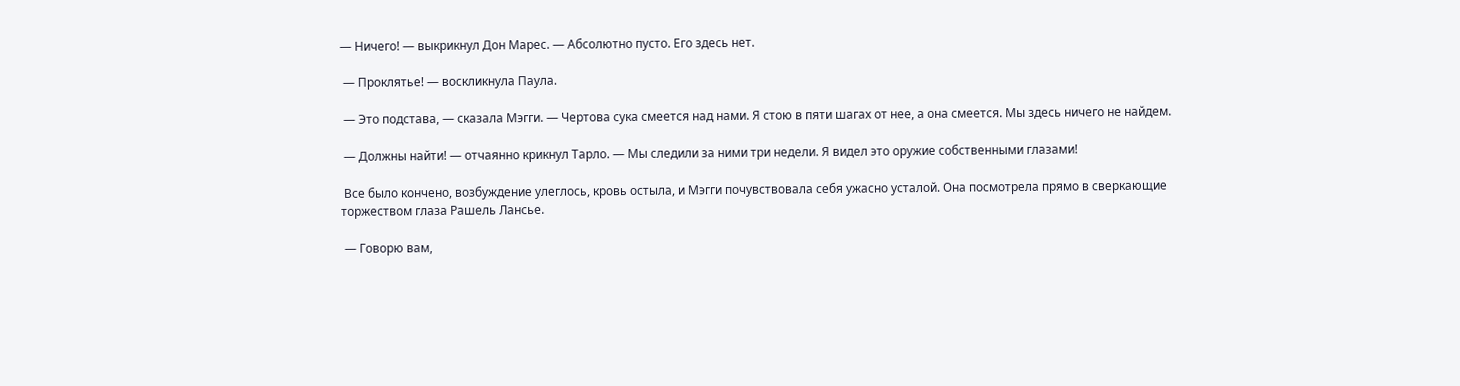— Ничего! — выкрикнул Дон Марес. — Абсолютно пусто. Его здесь нет.

 — Проклятье! — воскликнула Паула.

 — Это подстава, — сказала Мэгги. — Чертова сука смеется над нами. Я стою в пяти шагах от нее, а она смеется. Мы здесь ничего не найдем.

 — Должны найти! — отчаянно крикнул Тарло. — Мы следили за ними три недели. Я видел это оружие собственными глазами!

 Все было кончено, возбуждение улеглось, кровь остыла, и Мэгги почувствовала себя ужасно усталой. Она посмотрела прямо в сверкающие торжеством глаза Рашель Лансье.

 — Говорю вам,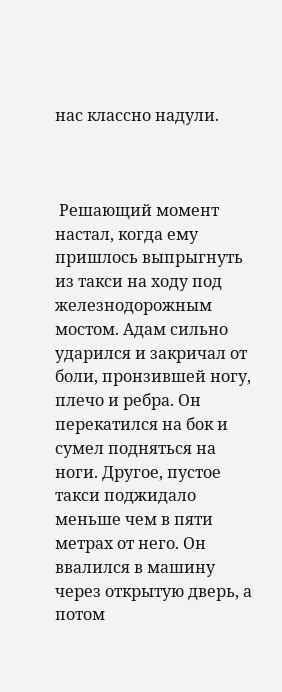нас классно надули.



 Решающий момент настал, когда ему пришлось выпрыгнуть из такси на ходу под железнодорожным мостом. Адам сильно ударился и закричал от боли, пронзившей ногу, плечо и ребра. Он перекатился на бок и сумел подняться на ноги. Другое, пустое такси поджидало меньше чем в пяти метрах от него. Он ввалился в машину через открытую дверь, а потом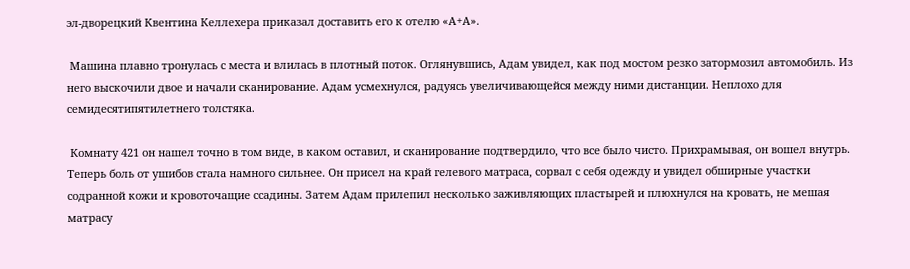эл-дворецкий Квентина Келлехера приказал доставить его к отелю «А+А».

 Машина плавно тронулась с места и влилась в плотный поток. Оглянувшись, Адам увидел, как под мостом резко затормозил автомобиль. Из него выскочили двое и начали сканирование. Адам усмехнулся, радуясь увеличивающейся между ними дистанции. Неплохо для семидесятипятилетнего толстяка.

 Комнату 421 он нашел точно в том виде, в каком оставил, и сканирование подтвердило, что все было чисто. Прихрамывая, он вошел внутрь. Теперь боль от ушибов стала намного сильнее. Он присел на край гелевого матраса, сорвал с себя одежду и увидел обширные участки содранной кожи и кровоточащие ссадины. Затем Адам прилепил несколько заживляющих пластырей и плюхнулся на кровать, не мешая матрасу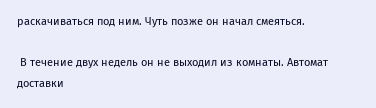раскачиваться под ним. Чуть позже он начал смеяться.

 В течение двух недель он не выходил из комнаты. Автомат доставки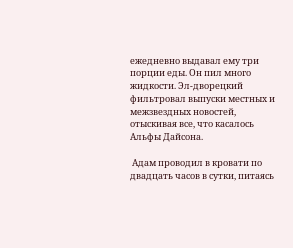ежедневно выдавал ему три порции еды. Он пил много жидкости. Эл-дворецкий фильтровал выпуски местных и межзвездных новостей, отыскивая все, что касалось Альфы Дайсона.

 Адам проводил в кровати по двадцать часов в сутки, питаясь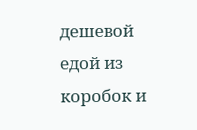дешевой едой из коробок и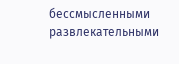бессмысленными развлекательными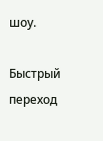шоу.

Быстрый переход